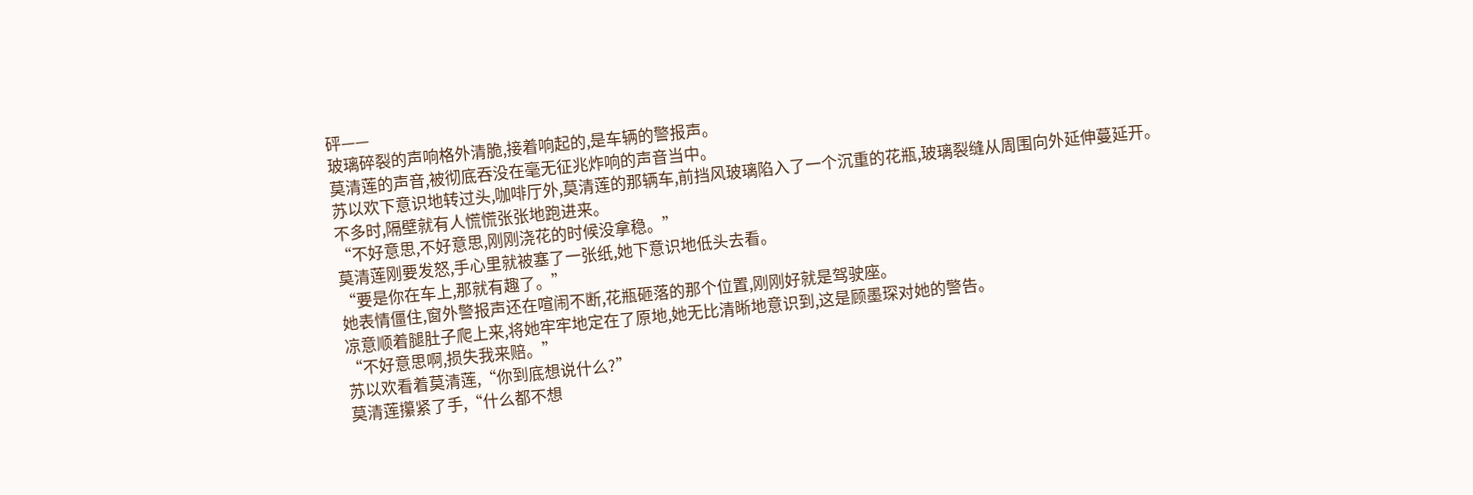砰——
玻璃碎裂的声响格外清脆,接着响起的,是车辆的警报声。
莫清莲的声音,被彻底吞没在毫无征兆炸响的声音当中。
苏以欢下意识地转过头,咖啡厅外,莫清莲的那辆车,前挡风玻璃陷入了一个沉重的花瓶,玻璃裂缝从周围向外延伸蔓延开。
不多时,隔壁就有人慌慌张张地跑进来。
“不好意思,不好意思,刚刚浇花的时候没拿稳。”
莫清莲刚要发怒,手心里就被塞了一张纸,她下意识地低头去看。
“要是你在车上,那就有趣了。”
她表情僵住,窗外警报声还在喧闹不断,花瓶砸落的那个位置,刚刚好就是驾驶座。
凉意顺着腿肚子爬上来,将她牢牢地定在了原地,她无比清晰地意识到,这是顾墨琛对她的警告。
“不好意思啊,损失我来赔。”
苏以欢看着莫清莲,“你到底想说什么?”
莫清莲攥紧了手,“什么都不想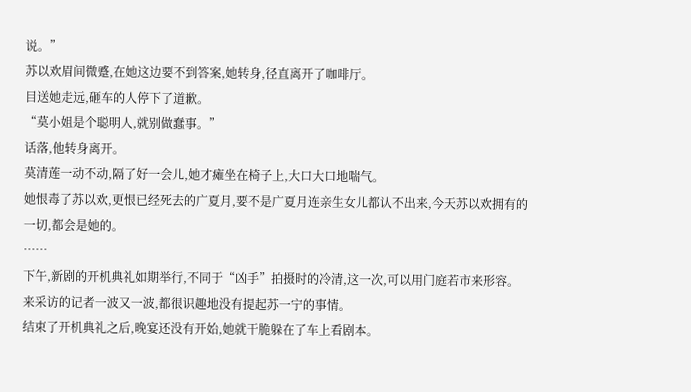说。”
苏以欢眉间微蹙,在她这边要不到答案,她转身,径直离开了咖啡厅。
目送她走远,砸车的人停下了道歉。
“莫小姐是个聪明人,就别做蠢事。”
话落,他转身离开。
莫清莲一动不动,隔了好一会儿,她才瘫坐在椅子上,大口大口地喘气。
她恨毒了苏以欢,更恨已经死去的广夏月,要不是广夏月连亲生女儿都认不出来,今天苏以欢拥有的一切,都会是她的。
……
下午,新剧的开机典礼如期举行,不同于“凶手”拍摄时的冷清,这一次,可以用门庭若市来形容。
来采访的记者一波又一波,都很识趣地没有提起苏一宁的事情。
结束了开机典礼之后,晚宴还没有开始,她就干脆躲在了车上看剧本。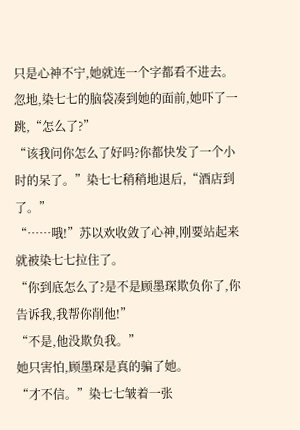只是心神不宁,她就连一个字都看不进去。
忽地,染七七的脑袋凑到她的面前,她吓了一跳,“怎么了?”
“该我问你怎么了好吗?你都快发了一个小时的呆了。”染七七稍稍地退后,“酒店到了。”
“……哦!”苏以欢收敛了心神,刚要站起来就被染七七拉住了。
“你到底怎么了?是不是顾墨琛欺负你了,你告诉我,我帮你削他!”
“不是,他没欺负我。”
她只害怕,顾墨琛是真的骗了她。
“才不信。”染七七皱着一张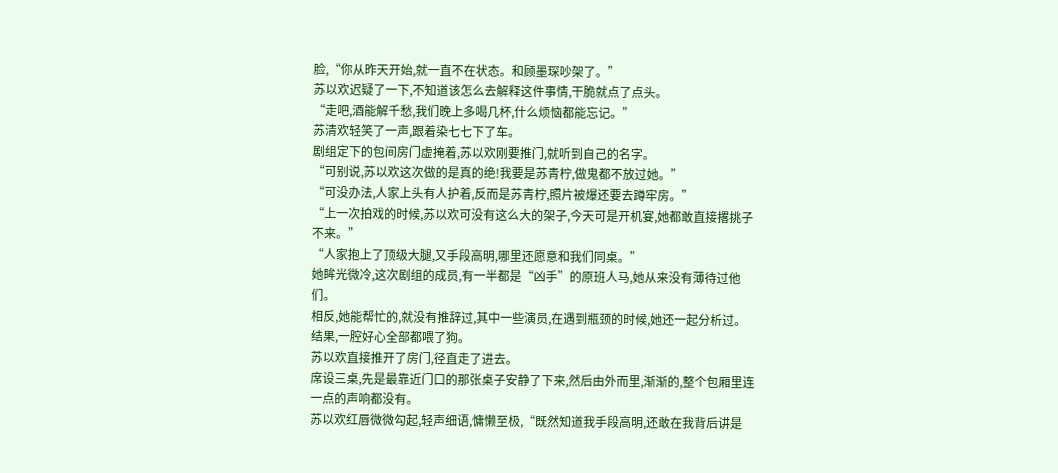脸,“你从昨天开始,就一直不在状态。和顾墨琛吵架了。”
苏以欢迟疑了一下,不知道该怎么去解释这件事情,干脆就点了点头。
“走吧,酒能解千愁,我们晚上多喝几杯,什么烦恼都能忘记。”
苏清欢轻笑了一声,跟着染七七下了车。
剧组定下的包间房门虚掩着,苏以欢刚要推门,就听到自己的名字。
“可别说,苏以欢这次做的是真的绝!我要是苏青柠,做鬼都不放过她。”
“可没办法,人家上头有人护着,反而是苏青柠,照片被爆还要去蹲牢房。”
“上一次拍戏的时候,苏以欢可没有这么大的架子,今天可是开机宴,她都敢直接撂挑子不来。”
“人家抱上了顶级大腿,又手段高明,哪里还愿意和我们同桌。”
她眸光微冷,这次剧组的成员,有一半都是“凶手”的原班人马,她从来没有薄待过他们。
相反,她能帮忙的,就没有推辞过,其中一些演员,在遇到瓶颈的时候,她还一起分析过。
结果,一腔好心全部都喂了狗。
苏以欢直接推开了房门,径直走了进去。
席设三桌,先是最靠近门口的那张桌子安静了下来,然后由外而里,渐渐的,整个包厢里连一点的声响都没有。
苏以欢红唇微微勾起,轻声细语,慵懒至极,“既然知道我手段高明,还敢在我背后讲是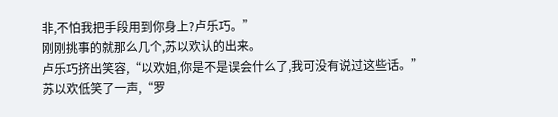非,不怕我把手段用到你身上?卢乐巧。”
刚刚挑事的就那么几个,苏以欢认的出来。
卢乐巧挤出笑容,“以欢姐,你是不是误会什么了,我可没有说过这些话。”
苏以欢低笑了一声,“罗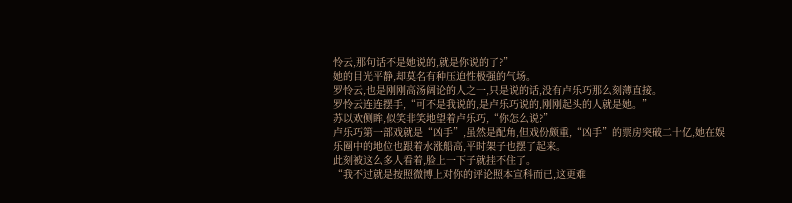怜云,那句话不是她说的,就是你说的了?”
她的目光平静,却莫名有种压迫性极强的气场。
罗怜云,也是刚刚高汤阔论的人之一,只是说的话,没有卢乐巧那么刻薄直接。
罗怜云连连摆手,“可不是我说的,是卢乐巧说的,刚刚起头的人就是她。”
苏以欢侧眸,似笑非笑地望着卢乐巧,“你怎么说?”
卢乐巧第一部戏就是“凶手”,虽然是配角,但戏份颇重,“凶手”的票房突破二十亿,她在娱乐圈中的地位也跟着水涨船高,平时架子也摆了起来。
此刻被这么多人看着,脸上一下子就挂不住了。
“我不过就是按照微博上对你的评论照本宣科而已,这更难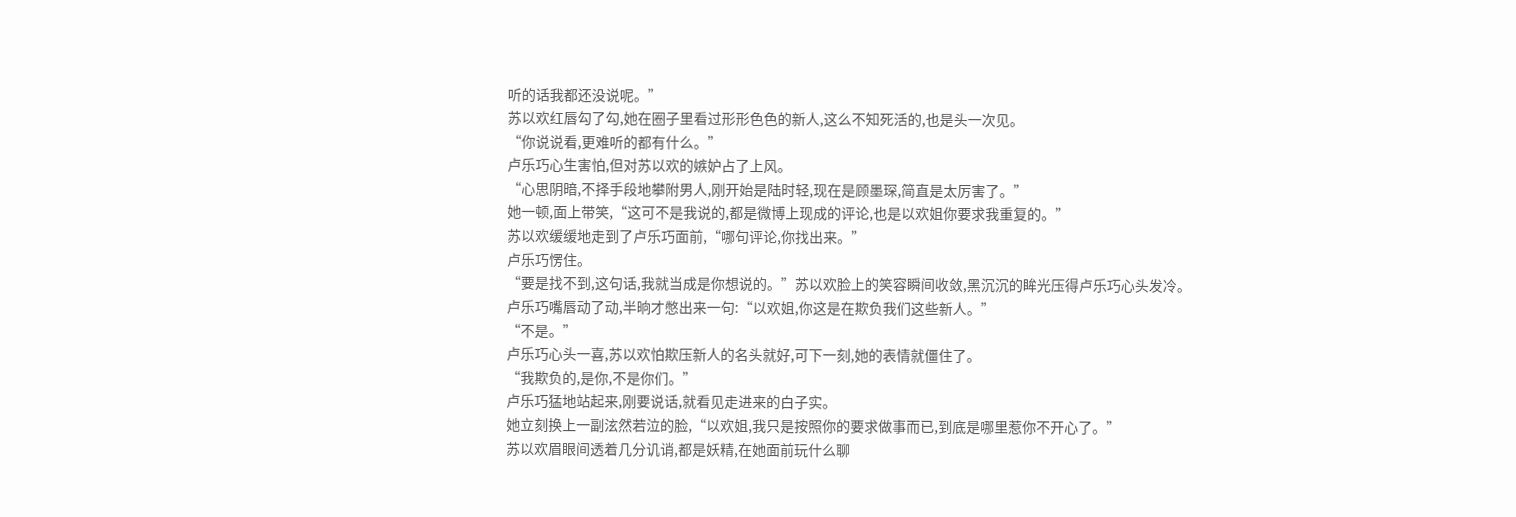听的话我都还没说呢。”
苏以欢红唇勾了勾,她在圈子里看过形形色色的新人,这么不知死活的,也是头一次见。
“你说说看,更难听的都有什么。”
卢乐巧心生害怕,但对苏以欢的嫉妒占了上风。
“心思阴暗,不择手段地攀附男人,刚开始是陆时轻,现在是顾墨琛,简直是太厉害了。”
她一顿,面上带笑,“这可不是我说的,都是微博上现成的评论,也是以欢姐你要求我重复的。”
苏以欢缓缓地走到了卢乐巧面前,“哪句评论,你找出来。”
卢乐巧愣住。
“要是找不到,这句话,我就当成是你想说的。”苏以欢脸上的笑容瞬间收敛,黑沉沉的眸光压得卢乐巧心头发冷。
卢乐巧嘴唇动了动,半晌才憋出来一句:“以欢姐,你这是在欺负我们这些新人。”
“不是。”
卢乐巧心头一喜,苏以欢怕欺压新人的名头就好,可下一刻,她的表情就僵住了。
“我欺负的,是你,不是你们。”
卢乐巧猛地站起来,刚要说话,就看见走进来的白子实。
她立刻换上一副泫然若泣的脸,“以欢姐,我只是按照你的要求做事而已,到底是哪里惹你不开心了。”
苏以欢眉眼间透着几分讥诮,都是妖精,在她面前玩什么聊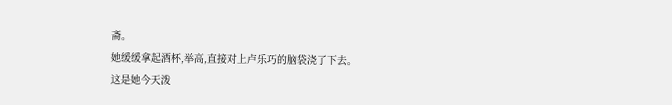斋。
她缓缓拿起酒杯,举高,直接对上卢乐巧的脑袋浇了下去。
这是她今天泼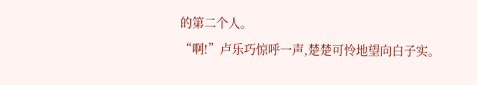的第二个人。
“啊!”卢乐巧惊呼一声,楚楚可怜地望向白子实。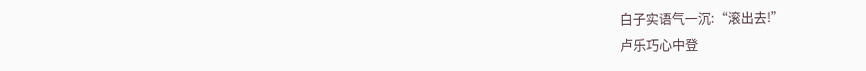白子实语气一沉:“滚出去!”
卢乐巧心中登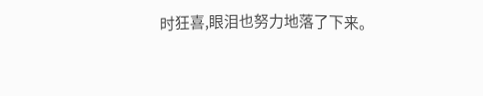时狂喜,眼泪也努力地落了下来。